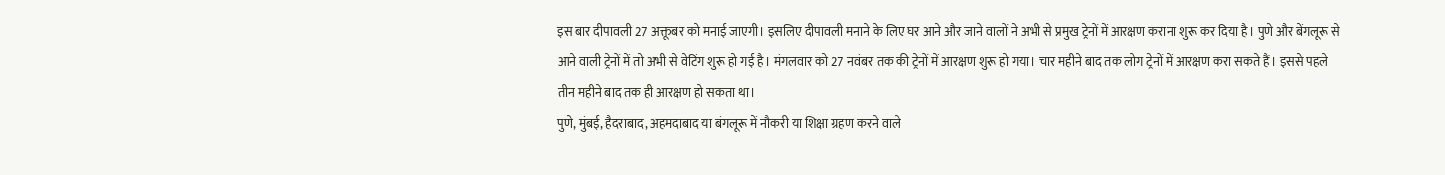इस बार दीपावली 27 अक्तूबर को मनाई जाएगी। इसलिए दीपावली मनाने के लिए घर आने और जाने वालों ने अभी से प्रमुख ट्रेनों में आरक्षण कराना शुरू कर दिया है। पुणे और बेंगलूरू से आने वाली ट्रेनों में तो अभी से वेटिंग शुरू हो गई है। मंगलवार को 27 नवंबर तक की ट्रेनों में आरक्षण शुरू हो गया। चार महीने बाद तक लोग ट्रेनों में आरक्षण करा सकते हैं। इससे पहले तीन महीने बाद तक ही आरक्षण हो सकता था।
पुणे, मुंबई, हैदराबाद, अहमदाबाद या बंगलूरू में नौकरी या शिक्षा ग्रहण करने वाले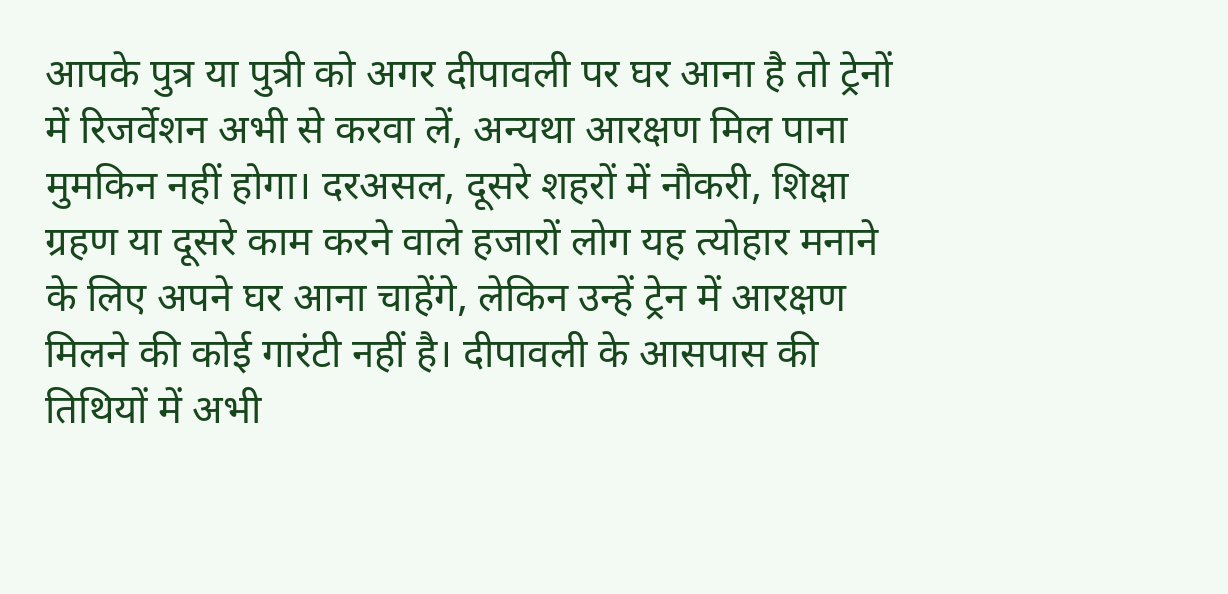आपके पुत्र या पुत्री को अगर दीपावली पर घर आना है तो ट्रेनों में रिजर्वेशन अभी से करवा लें, अन्यथा आरक्षण मिल पाना मुमकिन नहीं होगा। दरअसल, दूसरे शहरों में नौकरी, शिक्षा ग्रहण या दूसरे काम करने वाले हजारों लोग यह त्योहार मनाने के लिए अपने घर आना चाहेंगे, लेकिन उन्हें ट्रेन में आरक्षण मिलने की कोई गारंटी नहीं है। दीपावली के आसपास की तिथियों में अभी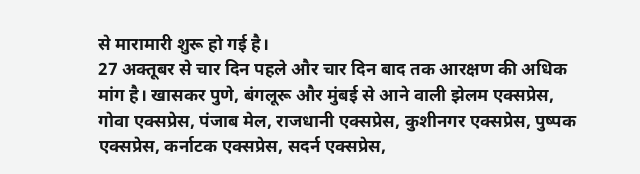से मारामारी शुरू हो गई है।
27 अक्तूबर से चार दिन पहले और चार दिन बाद तक आरक्षण की अधिक मांग है। खासकर पुणे, बंगलूरू और मुंबई से आने वाली झेलम एक्सप्रेस, गोवा एक्सप्रेस, पंजाब मेल, राजधानी एक्सप्रेस, कुशीनगर एक्सप्रेस, पुष्पक एक्सप्रेस, कर्नाटक एक्सप्रेस, सदर्न एक्सप्रेस,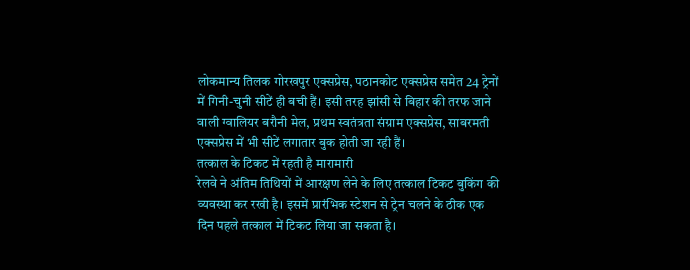लोकमान्य तिलक गोरखपुर एक्सप्रेस, पठानकोट एक्सप्रेस समेत 24 ट्रेनों में गिनी-चुनी सीटें ही बची हैं। इसी तरह झांसी से बिहार की तरफ जाने वाली ग्वालियर बरौनी मेल, प्रथम स्वतंत्रता संग्राम एक्सप्रेस, साबरमती एक्सप्रेस में भी सीटें लगातार बुक होती जा रही हैं।
तत्काल के टिकट में रहती है मारामारी
रेलवे ने अंतिम तिथियों में आरक्षण लेने के लिए तत्काल टिकट बुकिंग की व्यवस्था कर रखी है। इसमें प्रारंभिक स्टेशन से ट्रेन चलने के ठीक एक दिन पहले तत्काल में टिकट लिया जा सकता है।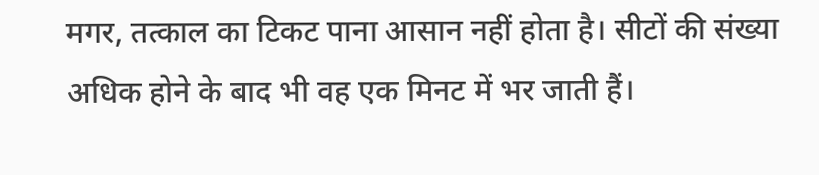मगर, तत्काल का टिकट पाना आसान नहीं होता है। सीटों की संख्या अधिक होने के बाद भी वह एक मिनट में भर जाती हैं।